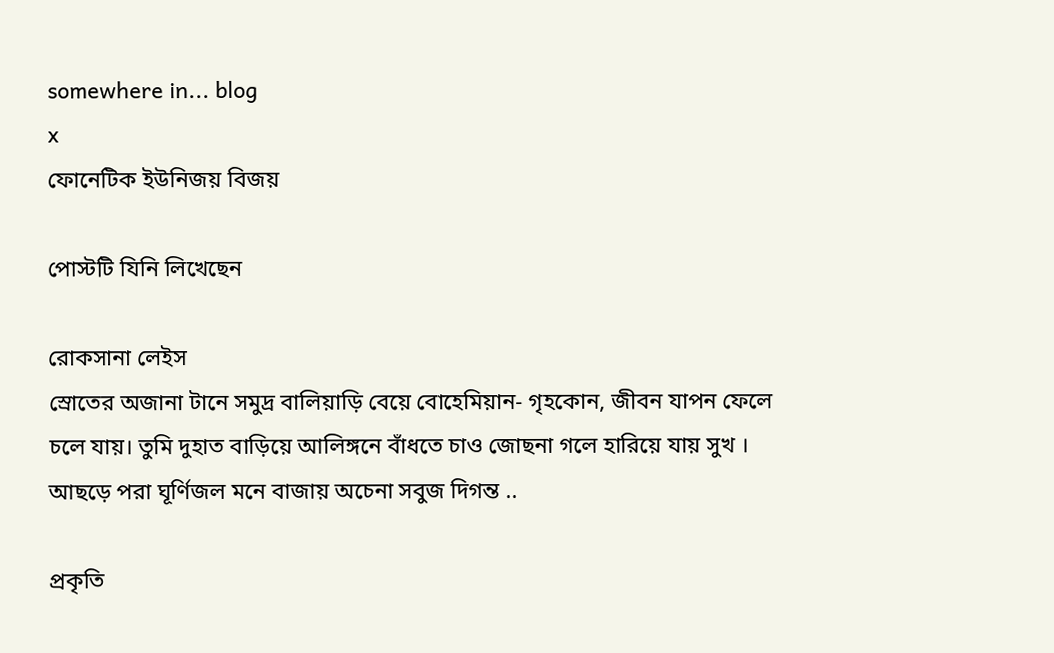somewhere in... blog
x
ফোনেটিক ইউনিজয় বিজয়

পোস্টটি যিনি লিখেছেন

রোকসানা লেইস
স্রোতের অজানা টানে সমুদ্র বালিয়াড়ি বেয়ে বোহেমিয়ান- গৃহকোন, জীবন যাপন ফেলে চলে যায়। তুমি দুহাত বাড়িয়ে আলিঙ্গনে বাঁধতে চাও জোছনা গলে হারিয়ে যায় সুখ । আছড়ে পরা ঘূর্ণিজল মনে বাজায় অচেনা সবুজ দিগন্ত ..

প্রকৃতি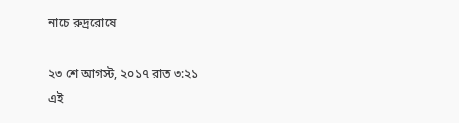নাচে রুদ্ররোষে

২৩ শে আগস্ট, ২০১৭ রাত ৩:২১
এই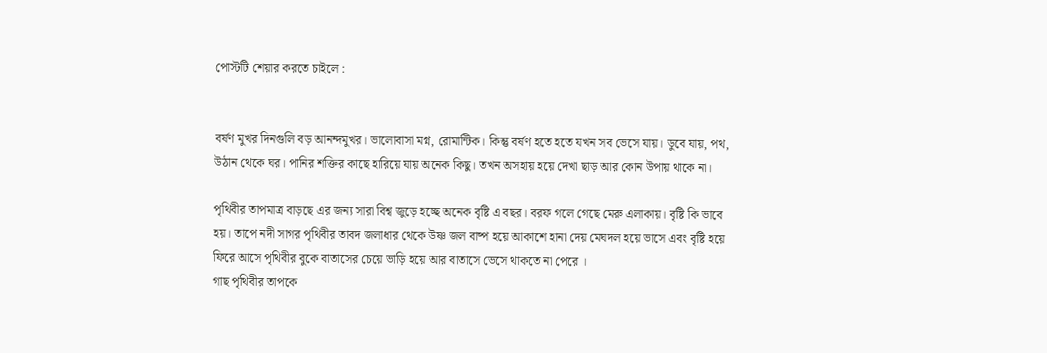পোস্টটি শেয়ার করতে চাইলে :


বর্ষণ মুখর দিনগুলি বড় আনন্দমুখর। ভালোবাসা মগ্ন, রোমান্টিক। কিন্তু বর্ষণ হতে হতে যখন সব ভেসে যায়। ডুবে যায়, পথ, উঠান থেকে ঘর। পানির শক্তির কাছে হারিয়ে যায় অনেক কিছু। তখন অসহায় হয়ে দেখা ছাড় আর কোন উপায় থাকে না।

পৃথিবীর তাপমাত্র বাড়ছে এর জন্য সারা বিশ্ব জুড়ে হচ্ছে অনেক বৃষ্টি এ বছর। বরফ গলে গেছে মেরু এলাকায়। বৃষ্টি কি ভাবে হয়। তাপে নদী সাগর পৃথিবীর তাবদ জলাধার থেকে উষ্ণ জল বাষ্প হয়ে আকাশে হানা দেয় মেঘদল হয়ে ভাসে এবং বৃষ্টি হয়ে ফিরে আসে পৃথিবীর বুকে বাতাসের চেয়ে ভাড়ি হয়ে আর বাতাসে ভেসে থাকতে না পেরে ।
গাছ পৃথিবীর তাপকে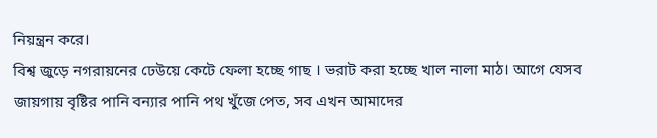নিয়ন্ত্রন করে।
বিশ্ব জুড়ে নগরায়নের ঢেউয়ে কেটে ফেলা হচ্ছে গাছ । ভরাট করা হচ্ছে খাল নালা মাঠ। আগে যেসব জায়গায় বৃষ্টির পানি বন্যার পানি পথ খুঁজে পেত, সব এখন আমাদের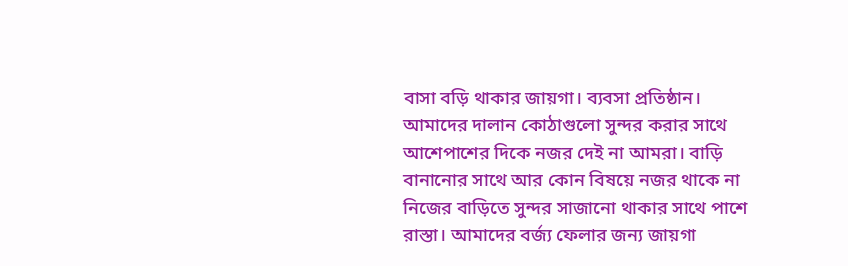বাসা বড়ি থাকার জায়গা। ব্যবসা প্রতিষ্ঠান। আমাদের দালান কোঠাগুলো সুন্দর করার সাথে আশেপাশের দিকে নজর দেই না আমরা। বাড়ি বানানোর সাথে আর কোন বিষয়ে নজর থাকে না নিজের বাড়িতে সুন্দর সাজানো থাকার সাথে পাশে রাস্তা। আমাদের বর্জ্য ফেলার জন্য জায়গা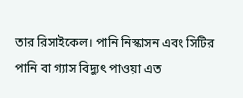তার রিসাইকেল। পানি নিস্কাসন এবং সিটির পানি বা গ্যাস বিদ্যুৎ পাওয়া এত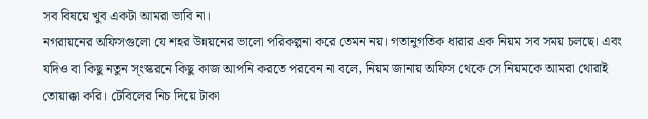সব বিষয়ে খুব একটা আমরা ভাবি না।
নগরায়নের অফিসগুলো যে শহর উন্নয়নের ভালো পরিকল্পনা করে তেমন নয়। গতানুগতিক ধারার এক নিয়ম সব সময় চলছে। এবং যদিও বা কিছু নতুন স্ংস্করনে কিছু কাজ আপনি করতে পরবেন না বলে, নিয়ম জানায় অফিস থেকে সে নিয়মকে আমরা থোরাই তোয়াক্কা করি। টেবিলের নিচ দিয়ে টাকা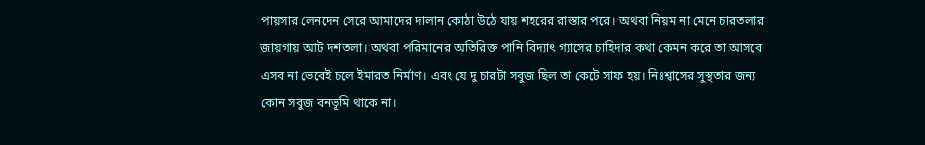পায়সার লেনদেন সেরে আমাদের দালান কোঠা উঠে যায় শহরের রাস্তার পরে। অথবা নিয়ম না মেনে চারতলার জায়গায় আট দশতলা। অথবা পরিমানের অতিরিক্ত পানি বিদ্যাৎ গ্যাসের চাহিদার কথা কেমন করে তা আসবে এসব না ভেবেই চলে ইমারত নির্মাণ। এবং যে দু চারটা সবুজ ছিল তা কেটে সাফ হয়। নিঃশ্বাসের সুস্থতার জন্য কোন সবুজ বনভূমি থাকে না।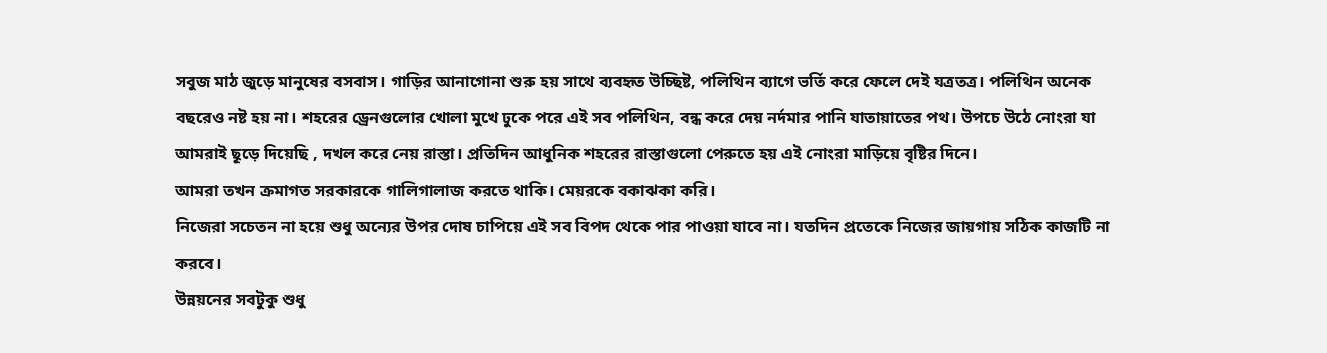সবুজ মাঠ জুড়ে মানুষের বসবাস। গাড়ির আনাগোনা শুরু হয় সাথে ব্যবহৃত উচ্ছিষ্ট, পলিথিন ব্যাগে ভর্তি করে ফেলে দেই যত্রতত্র। পলিথিন অনেক বছরেও নষ্ট হয় না। শহরের ড্রেনগুলোর খোলা মুখে ঢুকে পরে এই সব পলিথিন, বন্ধ করে দেয় নর্দমার পানি যাতায়াতের পথ। উপচে উঠে নোংরা যা আমরাই ছূড়ে দিয়েছি , দখল করে নেয় রাস্তা। প্রতিদিন আধুনিক শহরের রাস্তাগুলো পেরুতে হয় এই নোংরা মাড়িয়ে বৃষ্টির দিনে।
আমরা তখন ক্রমাগত সরকারকে গালিগালাজ করতে থাকি। মেয়রকে বকাঝকা করি।
নিজেরা সচেতন না হয়ে শুধু অন্যের উপর দোষ চাপিয়ে এই সব বিপদ থেকে পার পাওয়া যাবে না। যতদিন প্রতেকে নিজের জায়গায় সঠিক কাজটি না করবে।
উন্নয়নের সবটুকু শুধু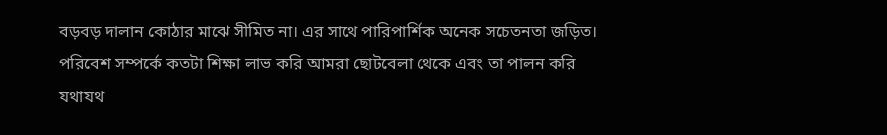বড়বড় দালান কোঠার মাঝে সীমিত না। এর সাথে পারিপার্শিক অনেক সচেতনতা জড়িত। পরিবেশ সম্পর্কে কতটা শিক্ষা লাভ করি আমরা ছোটবেলা থেকে এবং তা পালন করি যথাযথ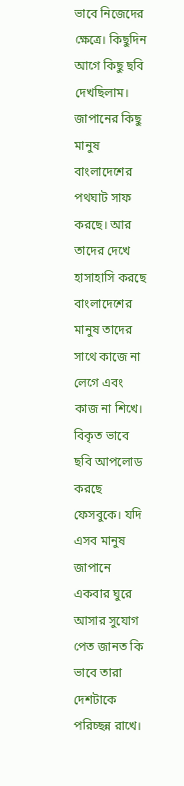ভাবে নিজেদের ক্ষেত্রে। কিছুদিন আগে কিছু ছবি দেখছিলাম।
জাপানের কিছু মানুষ বাংলাদেশের পথঘাট সাফ করছে। আর তাদের দেখে হাসাহাসি করছে বাংলাদেশের মানুষ তাদের সাথে কাজে না লেগে এবং কাজ না শিখে। বিকৃত ভাবে ছবি আপলোড করছে ফেসবুকে। যদি এসব মানুষ জাপানে একবার ঘুরে আসার সুযোগ পেত জানত কি ভাবে তারা দেশটাকে পরিচ্ছন্ন রাখে।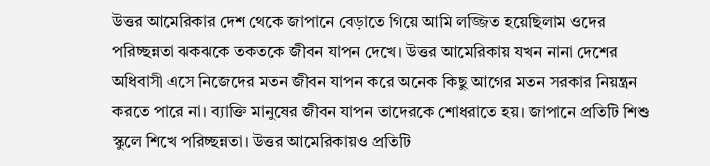উত্তর আমেরিকার দেশ থেকে জাপানে বেড়াতে গিয়ে আমি লজ্জিত হয়েছিলাম ওদের পরিচ্ছন্নতা ঝকঝকে তকতকে জীবন যাপন দেখে। উত্তর আমেরিকায় যখন নানা দেশের অধিবাসী এসে নিজেদের মতন জীবন যাপন করে অনেক কিছু আগের মতন সরকার নিয়ন্ত্রন করতে পারে না। ব্যাক্তি মানুষের জীবন যাপন তাদেরকে শোধরাতে হয়। জাপানে প্রতিটি শিশু স্কুলে শিখে পরিচ্ছন্নতা। উত্তর আমেরিকায়ও প্রতিটি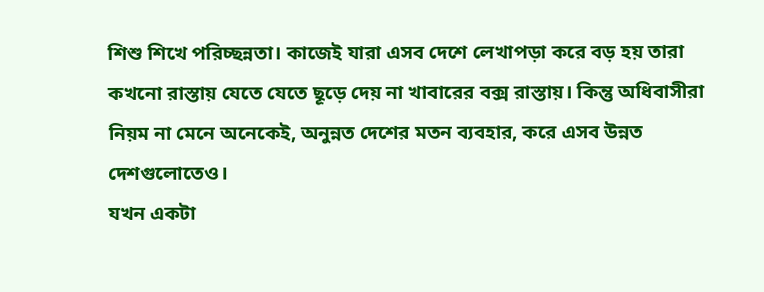শিশু শিখে পরিচ্ছন্নতা। কাজেই যারা এসব দেশে লেখাপড়া করে বড় হয় তারা কখনো রাস্তায় যেতে যেতে ছূড়ে দেয় না খাবারের বক্স রাস্তায়। কিন্তু অধিবাসীরা নিয়ম না মেনে অনেকেই, অনুন্নত দেশের মতন ব্যবহার, করে এসব উন্নত দেশগুলোতেও।
যখন একটা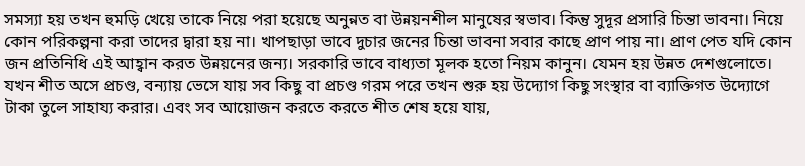সমস্যা হয় তখন হুমড়ি খেয়ে তাকে নিয়ে পরা হয়েছে অনুন্নত বা উন্নয়নশীল মানুষের স্বভাব। কিন্তু সুদূর প্রসারি চিন্তা ভাবনা। নিয়ে কোন পরিকল্পনা করা তাদের দ্বারা হয় না। খাপছাড়া ভাবে দুচার জনের চিন্তা ভাবনা সবার কাছে প্রাণ পায় না। প্রাণ পেত যদি কোন জন প্রতিনিধি এই আহ্বান করত উন্নয়নের জন্য। সরকারি ভাবে বাধ্যতা মূলক হতো নিয়ম কানুন। যেমন হয় উন্নত দেশগুলোতে।
যখন শীত অসে প্রচণ্ড, বন্যায় ভেসে যায় সব কিছু বা প্রচণ্ড গরম পরে তখন শুরু হয় উদ্যোগ কিছু সংস্থার বা ব্যাক্তিগত উদ্যোগে টাকা তুলে সাহায্য করার। এবং সব আয়োজন করতে করতে শীত শেষ হয়ে যায়,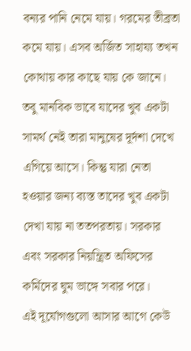বন্যর পানি নেমে যায়। গরমের তীব্রতা কমে যায়। এসব অর্জিত সাহায্য তখন কোথায় কার কাছে যায় কে জানে। তবু মানবিক ভাবে যাদের খুব একটা সামর্থ নেই তারা মানুষের দূর্দশা দেখে এগিয়ে আসে। কিন্তু যারা নেতা হওয়ার জন্য ব্যস্ত তাদের খুব একটা দেখা যায় না ততপরতায়। সরকার এবং সরকার নিয়ন্ত্রিত অফিসের কর্মিদের ঘুম ভাঙ্গে সবার পরে।
এই দূর্যোগগুলো আসার আগে কেউ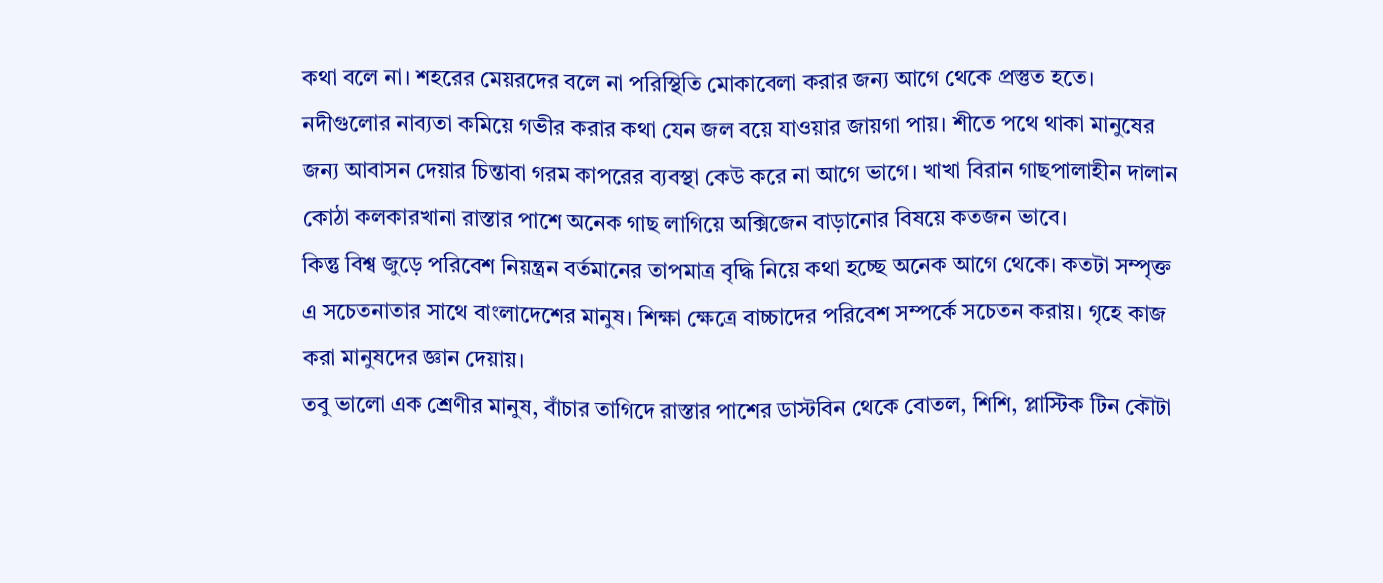কথা বলে না। শহরের মেয়রদের বলে না পরিস্থিতি মোকাবেলা করার জন্য আগে থেকে প্রস্তুত হতে। নদীগুলোর নাব্যতা কমিয়ে গভীর করার কথা যেন জল বয়ে যাওয়ার জায়গা পায়। শীতে পথে থাকা মানুষের জন্য আবাসন দেয়ার চিন্তাবা গরম কাপরের ব্যবস্থা কেউ করে না আগে ভাগে। খাখা বিরান গাছপালাহীন দালান কোঠা কলকারখানা রাস্তার পাশে অনেক গাছ লাগিয়ে অক্সিজেন বাড়ানোর বিষয়ে কতজন ভাবে।
কিন্তু বিশ্ব জুড়ে পরিবেশ নিয়ন্ত্রন বর্তমানের তাপমাত্র বৃদ্ধি নিয়ে কথা হচ্ছে অনেক আগে থেকে। কতটা সম্পৃক্ত এ সচেতনাতার সাথে বাংলাদেশের মানুষ। শিক্ষা ক্ষেত্রে বাচ্চাদের পরিবেশ সম্পর্কে সচেতন করায়। গৃহে কাজ করা মানুষদের জ্ঞান দেয়ায়।
তবু ভালো এক শ্রেণীর মানুষ, বাঁচার তাগিদে রাস্তার পাশের ডাস্টবিন থেকে বোতল, শিশি, প্লাস্টিক টিন কৌটা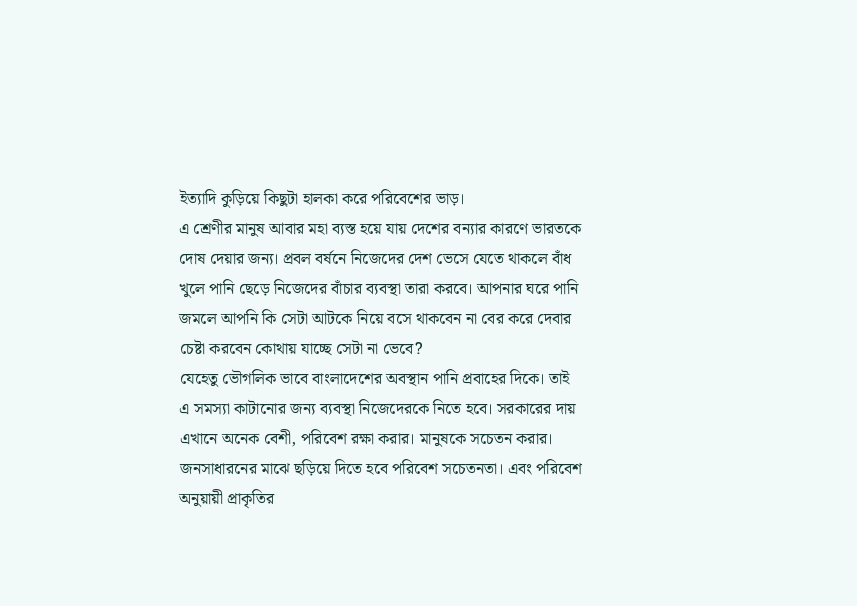ইত্যাদি কুড়িয়ে কিছুটা হালকা করে পরিবেশের ভাড়।
এ শ্রেণীর মানুষ আবার মহা ব্যস্ত হয়ে যায় দেশের বন্যার কারণে ভারতকে দোষ দেয়ার জন্য। প্রবল বর্ষনে নিজেদের দেশ ভেসে যেতে থাকলে বাঁধ খুলে পানি ছেড়ে নিজেদের বাঁচার ব্যবস্থা তারা করবে। আপনার ঘরে পানি জমলে আপনি কি সেটা আটকে নিয়ে বসে থাকবেন না বের করে দেবার চেষ্টা করবেন কোথায় যাচ্ছে সেটা না ভেবে?
যেহেতু ভৌগলিক ভাবে বাংলাদেশের অবস্থান পানি প্রবাহের দিকে। তাই এ সমস্যা কাটানোর জন্য ব্যবস্থা নিজেদেরকে নিতে হবে। সরকারের দায় এখানে অনেক বেশী, পরিবেশ রক্ষা করার। মানুষকে সচেতন করার। জনসাধারনের মাঝে ছড়িয়ে দিতে হবে পরিবেশ সচেতনতা। এবং পরিবেশ অনুয়ায়ী প্রাকৃতির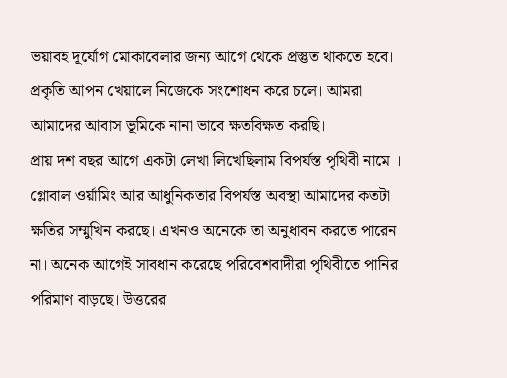ভয়াবহ দূর্যোগ মোকাবেলার জন্য আগে থেকে প্রস্তুত থাকতে হবে।
প্রকৃতি আপন খেয়ালে নিজেকে সংশোধন করে চলে। আমরা আমাদের আবাস ভূমিকে নানা ভাবে ক্ষতবিক্ষত করছি।
প্রায় দশ বছর আগে একটা লেখা লিখেছিলাম বিপর্যস্ত পৃথিবী নামে । গ্লোবাল ওর্য়ামিং আর আধুনিকতার বিপর্যস্ত অবস্থা আমাদের কতটা ক্ষতির সম্মুখিন করছে। এখনও অনেকে তা অনুধাবন করতে পারেন না। অনেক আগেই সাবধান করেছে পরিবেশবাদীরা পৃথিবীতে পানির পরিমাণ বাড়ছে। উত্তরের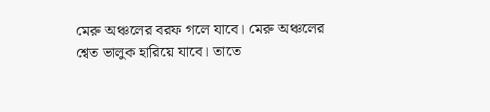মেরু অঞ্চলের বরফ গলে যাবে। মেরু অঞ্চলের শ্বেত ভালুক হারিয়ে যাবে। তাতে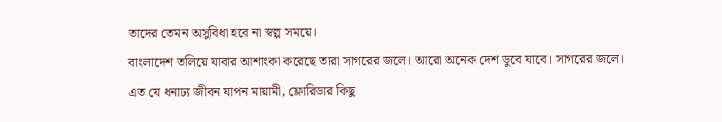তাদের তেমন অসুবিধা হবে না স্বল্প সময়ে।
বাংলাদেশ তলিয়ে যাবার আশাংকা করেছে তারা সাগরের জলে। আরো অনেক দেশ ডুবে যাবে। সাগরের জলে।
এত যে ধনাঢ্য জীবন যাপন মায়ামী, ফ্লোরিডার কিছু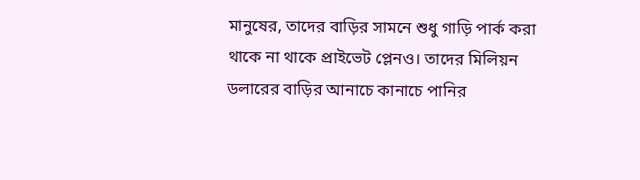মানুষের, তাদের বাড়ির সামনে শুধু গাড়ি পার্ক করা থাকে না থাকে প্রাইভেট প্লেনও। তাদের মিলিয়ন ডলারের বাড়ির আনাচে কানাচে পানির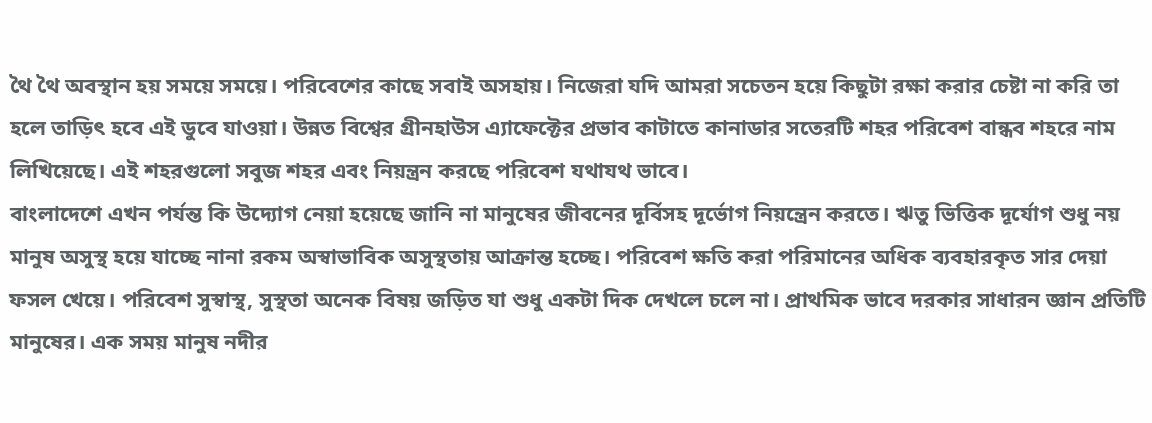থৈ থৈ অবস্থান হয় সময়ে সময়ে। পরিবেশের কাছে সবাই অসহায়। নিজেরা যদি আমরা সচেতন হয়ে কিছুটা রক্ষা করার চেষ্টা না করি তা হলে তাড়িৎ হবে এই ডুবে যাওয়া। উন্নত বিশ্বের গ্রীনহাউস এ্যাফেক্টের প্রভাব কাটাতে কানাডার সতেরটি শহর পরিবেশ বান্ধব শহরে নাম লিখিয়েছে। এই শহরগুলো সবুজ শহর এবং নিয়ন্ত্রন করছে পরিবেশ যথাযথ ভাবে।
বাংলাদেশে এখন পর্যন্ত কি উদ্যোগ নেয়া হয়েছে জানি না মানুষের জীবনের দূর্বিসহ দূর্ভোগ নিয়ন্ত্রেন করতে। ঋতু ভিত্তিক দূর্যোগ শুধু নয় মানুষ অসুস্থ হয়ে যাচ্ছে নানা রকম অস্বাভাবিক অসুস্থতায় আক্রান্ত হচ্ছে। পরিবেশ ক্ষতি করা পরিমানের অধিক ব্যবহারকৃত সার দেয়া ফসল খেয়ে। পরিবেশ সুস্বাস্থ, সুস্থতা অনেক বিষয় জড়িত যা শুধু একটা দিক দেখলে চলে না। প্রাথমিক ভাবে দরকার সাধারন জ্ঞান প্রতিটি মানুষের। এক সময় মানুষ নদীর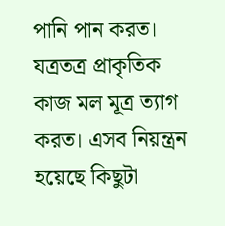পানি পান করত। যত্রতত্র প্রাকৃতিক কাজ মল মূত্র ত্যাগ করত। এসব নিয়ন্ত্রন হয়েছে কিছুটা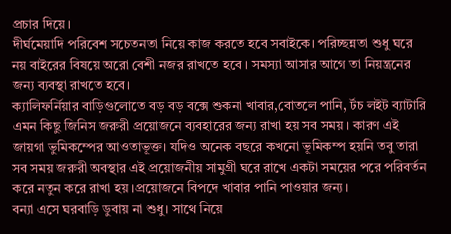প্রচার দিয়ে।
দীর্ঘমেয়াদি পরিবেশ সচেতনতা নিয়ে কাজ করতে হবে সবাইকে। পরিচ্ছন্নতা শুধু ঘরে নয় বাইরের বিষয়ে অরো বেশী নজর রাখতে হবে । সমস্যা আসার আগে তা নিয়ন্ত্রনের জন্য ব্যবস্থা রাখতে হবে।
ক্যালিফর্নিয়ার বাড়িগুলোতে বড় বড় বক্সে শুকনা খাবার,বোতলে পানি, র্টচ লইট ব্যাটারি এমন কিছু জিনিস জরুরী প্রয়োজনে ব্যবহারের জন্য রাখা হয় সব সময়। কারণ এই জায়গা ভুমিকম্পের আওতাভূক্ত। যদিও অনেক বছরে কখনো ভূমিকম্প হয়নি তবু তারা সব সময় জরুরী অবস্থার এই প্রয়োজনীয় সামুগ্রী ঘরে রাখে একটা সময়ের পরে পরিবর্তন করে নতুন করে রাখা হয়।প্রয়োজনে বিপদে খাবার পানি পাওয়ার জন্য।
বন্যা এসে ঘরবাড়ি ডুবায় না শুধু। সাথে নিয়ে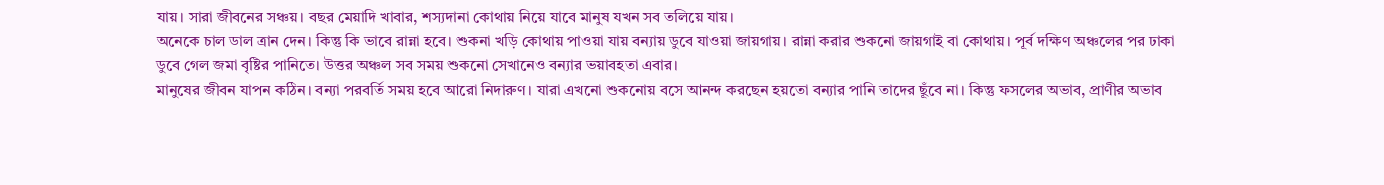যায়। সারা জীবনের সঞ্চয়। বছর মেয়াদি খাবার, শস্যদানা কোথায় নিয়ে যাবে মানুষ যখন সব তলিয়ে যায়।
অনেকে চাল ডাল ত্রান দেন। কিন্তু কি ভাবে রান্না হবে। শুকনা খড়ি কোথায় পাওয়া যায় বন্যায় ডুবে যাওয়া জায়গায়। রান্না করার শুকনো জায়গাই বা কোথায়। পূর্ব দক্ষিণ অঞ্চলের পর ঢাকা ডুবে গেল জমা বৃষ্টির পানিতে। উত্তর অঞ্চল সব সময় শুকনো সেখানেও বন্যার ভয়াবহতা এবার।
মানুষের জীবন যাপন কঠিন। বন্যা পরবর্তি সময় হবে আরো নিদারুণ। যারা এখনো শুকনোয় বসে আনন্দ করছেন হয়তো বন্যার পানি তাদের ছূঁবে না। কিন্তু ফসলের অভাব, প্রাণীর অভাব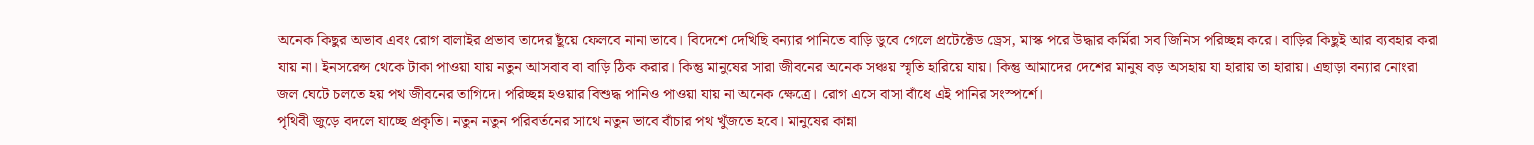অনেক কিছুর অভাব এবং রোগ বালাইর প্রভাব তাদের ছূঁয়ে ফেলবে নানা ভাবে। বিদেশে দেখিছি বন্যার পানিতে বাড়ি ডুবে গেলে প্রটেক্টেড ড্রেস, মাস্ক পরে উদ্ধার কর্মিরা সব জিনিস পরিচ্ছন্ন করে। বাড়ির কিছুই আর ব্যবহার করা যায় না। ইনসরেন্স থেকে টাকা পাওয়া যায় নতুন আসবাব বা বাড়ি ঠিক করার। কিন্তু মানুষের সারা জীবনের অনেক সঞ্চয় স্মৃতি হারিয়ে যায়। কিন্তু আমাদের দেশের মানুষ বড় অসহায় যা হারায় তা হারায়। এছাড়া বন্যার নোংরা জল ঘেটে চলতে হয় পথ জীবনের তাগিদে। পরিচ্ছন্ন হওয়ার বিশুদ্ধ পানিও পাওয়া যায় না অনেক ক্ষেত্রে। রোগ এসে বাসা বাঁধে এই পানির সংস্পর্শে।
পৃথিবী জুড়ে বদলে যাচ্ছে প্রকৃতি। নতুন নতুন পরিবর্তনের সাথে নতুন ভাবে বাঁচার পথ খুঁজতে হবে। মানুষের কান্না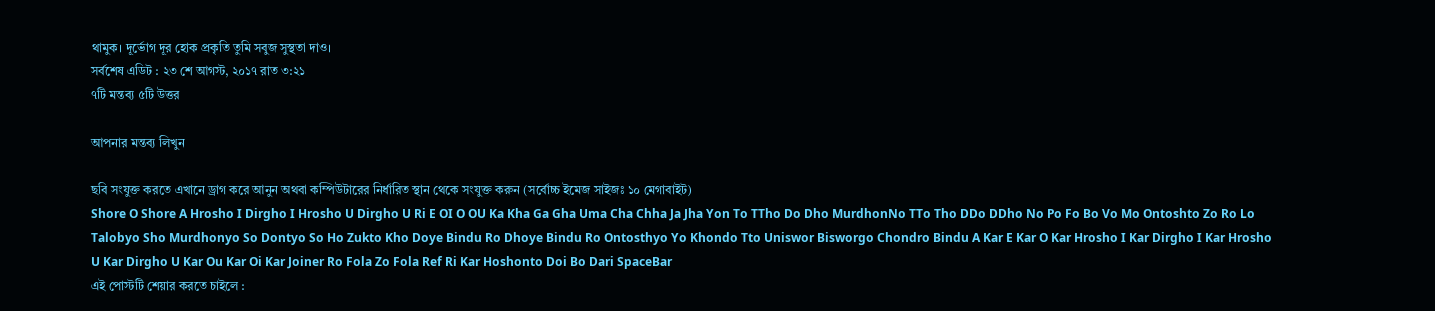থামুক। দূর্ভোগ দূর হোক প্রকৃতি তুমি সবুজ সুস্থতা দাও।
সর্বশেষ এডিট : ২৩ শে আগস্ট, ২০১৭ রাত ৩:২১
৭টি মন্তব্য ৫টি উত্তর

আপনার মন্তব্য লিখুন

ছবি সংযুক্ত করতে এখানে ড্রাগ করে আনুন অথবা কম্পিউটারের নির্ধারিত স্থান থেকে সংযুক্ত করুন (সর্বোচ্চ ইমেজ সাইজঃ ১০ মেগাবাইট)
Shore O Shore A Hrosho I Dirgho I Hrosho U Dirgho U Ri E OI O OU Ka Kha Ga Gha Uma Cha Chha Ja Jha Yon To TTho Do Dho MurdhonNo TTo Tho DDo DDho No Po Fo Bo Vo Mo Ontoshto Zo Ro Lo Talobyo Sho Murdhonyo So Dontyo So Ho Zukto Kho Doye Bindu Ro Dhoye Bindu Ro Ontosthyo Yo Khondo Tto Uniswor Bisworgo Chondro Bindu A Kar E Kar O Kar Hrosho I Kar Dirgho I Kar Hrosho U Kar Dirgho U Kar Ou Kar Oi Kar Joiner Ro Fola Zo Fola Ref Ri Kar Hoshonto Doi Bo Dari SpaceBar
এই পোস্টটি শেয়ার করতে চাইলে :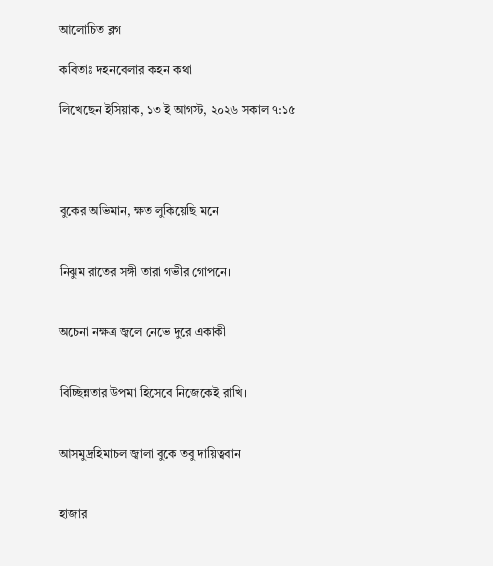আলোচিত ব্লগ

কবিতাঃ দহনবেলার কহন কথা

লিখেছেন ইসিয়াক, ১৩ ই আগস্ট, ২০২৬ সকাল ৭:১৫




বুকের অভিমান, ক্ষত লুকিয়েছি মনে


নিঝুম রাতের সঙ্গী তারা গভীর গোপনে।


অচেনা নক্ষত্র জ্বলে নেভে দুরে একাকী


বিচ্ছিন্নতার উপমা হিসেবে নিজেকেই রাখি।


আসমুদ্রহিমাচল জ্বালা বুকে তবু দায়িত্ববান


হাজার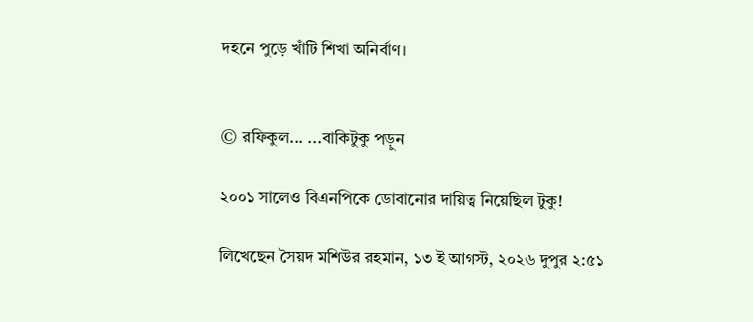দহনে পুড়ে খাঁটি শিখা অনির্বাণ।


© রফিকুল... ...বাকিটুকু পড়ুন

২০০১ সালেও বিএনপিকে ডোবানোর দায়িত্ব নিয়েছিল টুকু!

লিখেছেন সৈয়দ মশিউর রহমান, ১৩ ই আগস্ট, ২০২৬ দুপুর ২:৫১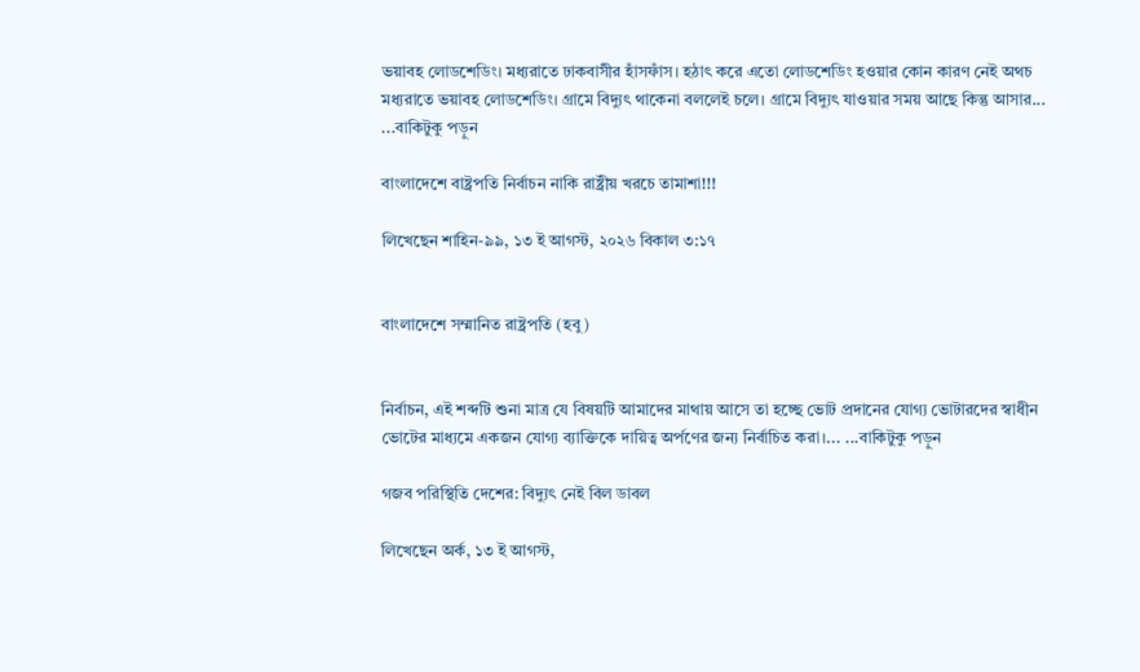ভয়াবহ লোডশেডিং। মধ্যরাতে ঢাকবাসীর হাঁসফাঁস। হঠাৎ করে এতো লোডশেডিং হওয়ার কোন কারণ নেই অথচ মধ্যরাতে ভয়াবহ লোডশেডিং। গ্রামে বিদ্যুৎ থাকেনা বললেই চলে। গ্রামে বিদ্যুৎ যাওয়ার সময় আছে কিন্তু আসার... ...বাকিটুকু পড়ুন

বাংলাদেশে বাষ্ট্রপতি নির্বাচন নাকি রাষ্ট্রীয় খরচে তামাশা!!!

লিখেছেন শাহিন-৯৯, ১৩ ই আগস্ট, ২০২৬ বিকাল ৩:১৭


বাংলাদেশে সম্মানিত রাষ্ট্রপতি (হবু)


নির্বাচন, এই শব্দটি শুনা মাত্র যে বিষয়টি আমাদের মাথায় আসে তা হচ্ছে ভোট প্রদানের যোগ্য ভোটারদের স্বাধীন ভোটের মাধ্যমে একজন যোগ্য ব্যাক্তিকে দায়িত্ব অর্পণের জন্য নির্বাচিত করা।... ...বাকিটুকু পড়ুন

গজব পরিস্থিতি দেশের: বিদ্যুৎ নেই বিল ডাবল

লিখেছেন অর্ক, ১৩ ই আগস্ট,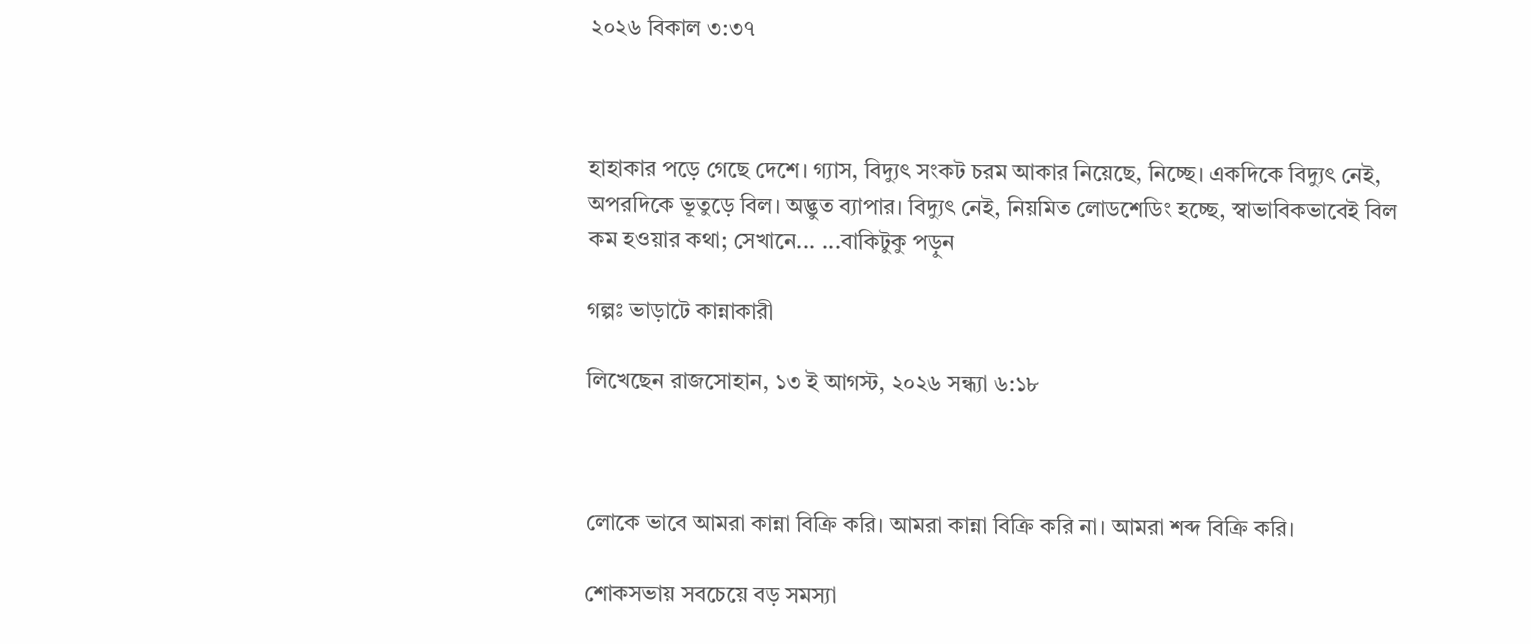২০২৬ বিকাল ৩:৩৭



হাহাকার পড়ে গেছে দেশে। গ্যাস, বিদ্যুৎ সংকট চরম আকার নিয়েছে, নিচ্ছে। একদিকে বিদ্যুৎ নেই, অপরদিকে ভূতুড়ে বিল। অদ্ভুত ব্যাপার। বিদ্যুৎ নেই, নিয়মিত লোডশেডিং হচ্ছে, স্বাভাবিকভাবেই বিল কম হওয়ার কথা; সেখানে... ...বাকিটুকু পড়ুন

গল্পঃ ভাড়াটে কান্নাকারী

লিখেছেন রাজসোহান, ১৩ ই আগস্ট, ২০২৬ সন্ধ্যা ৬:১৮



লোকে ভাবে আমরা কান্না বিক্রি করি। আমরা কান্না বিক্রি করি না। আমরা শব্দ বিক্রি করি।

শোকসভায় সবচেয়ে বড় সমস্যা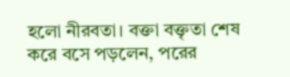হলো নীরবতা। বক্তা বক্তৃতা শেষ করে বসে পড়লেন, পরের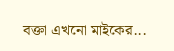বক্তা এখনো মাইকের...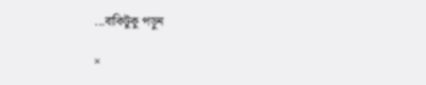...বাকিটুকু পড়ুন

×